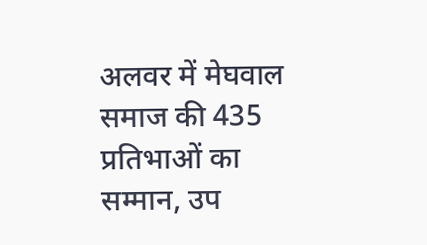अलवर में मेघवाल समाज की 435 प्रतिभाओं का सम्मान, उप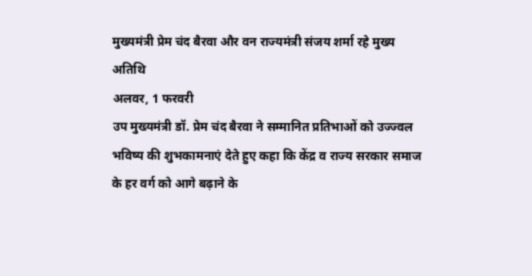मुख्यमंत्री प्रेम चंद बैरवा और वन राज्यमंत्री संजय शर्मा रहे मुख्य अतिथि
अलवर, 1 फरवरी
उप मुख्यमंत्री डॉ. प्रेम चंद बैरवा ने सम्मानित प्रतिभाओं को उज्ज्वल भविष्य की शुभकामनाएं देते हुए कहा कि केंद्र व राज्य सरकार समाज के हर वर्ग को आगे बढ़ाने के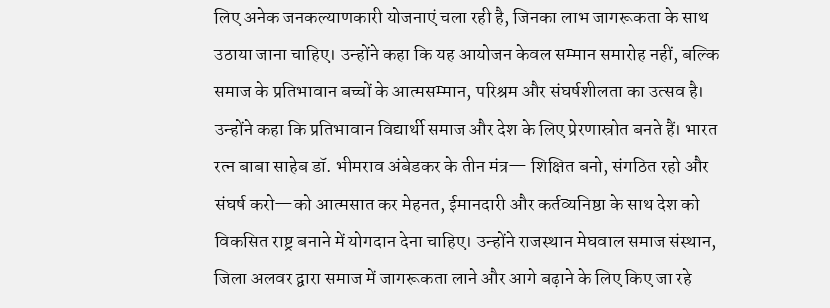लिए अनेक जनकल्याणकारी योजनाएं चला रही है, जिनका लाभ जागरूकता के साथ उठाया जाना चाहिए। उन्होंने कहा कि यह आयोजन केवल सम्मान समारोह नहीं, बल्कि समाज के प्रतिभावान बच्चों के आत्मसम्मान, परिश्रम और संघर्षशीलता का उत्सव है।
उन्होंने कहा कि प्रतिभावान विद्यार्थी समाज और देश के लिए प्रेरणास्रोत बनते हैं। भारत रत्न बाबा साहेब डॉ. भीमराव अंबेडकर के तीन मंत्र— शिक्षित बनो, संगठित रहो और संघर्ष करो—को आत्मसात कर मेहनत, ईमानदारी और कर्तव्यनिष्ठा के साथ देश को विकसित राष्ट्र बनाने में योगदान देना चाहिए। उन्होंने राजस्थान मेघवाल समाज संस्थान, जिला अलवर द्वारा समाज में जागरूकता लाने और आगे बढ़ाने के लिए किए जा रहे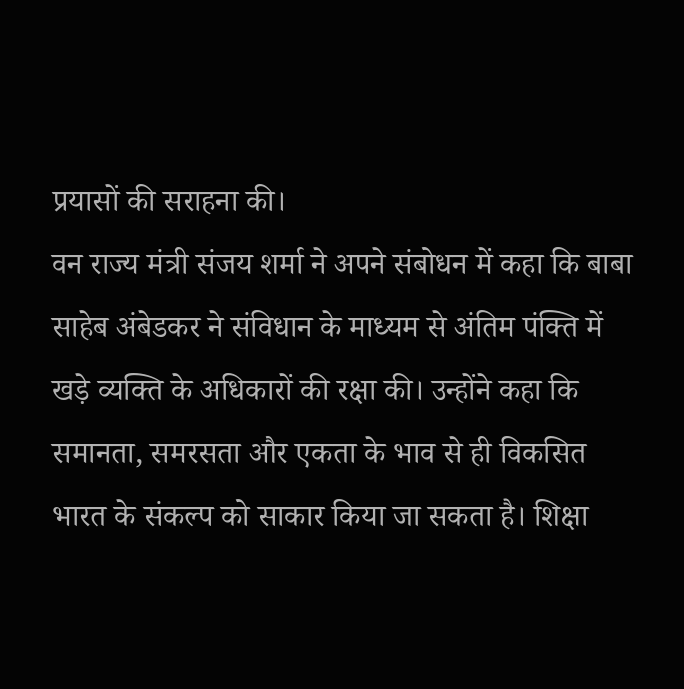प्रयासों की सराहना की।
वन राज्य मंत्री संजय शर्मा ने अपने संबोधन में कहा कि बाबा साहेब अंबेडकर ने संविधान के माध्यम से अंतिम पंक्ति में खड़े व्यक्ति के अधिकारों की रक्षा की। उन्होंने कहा कि समानता, समरसता और एकता के भाव से ही विकसित भारत के संकल्प को साकार किया जा सकता है। शिक्षा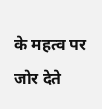के महत्व पर जोर देते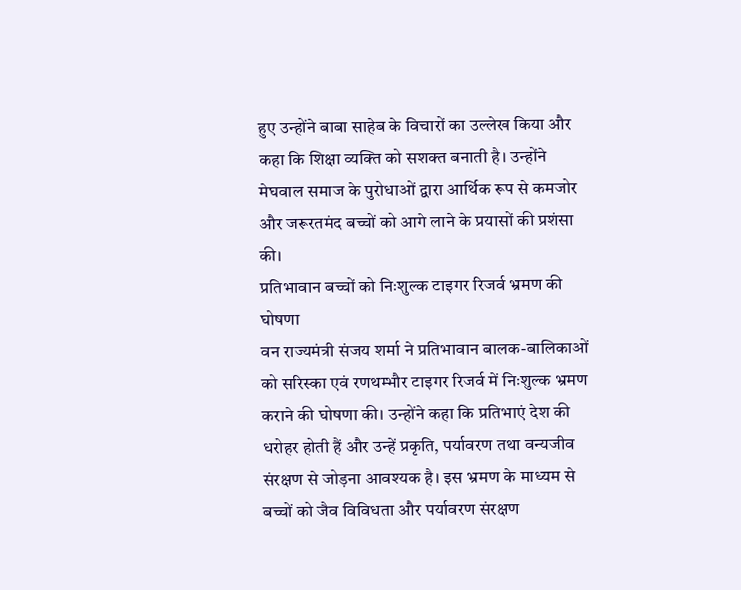हुए उन्होंने बाबा साहेब के विचारों का उल्लेख किया और कहा कि शिक्षा व्यक्ति को सशक्त बनाती है। उन्होंने मेघवाल समाज के पुरोधाओं द्वारा आर्थिक रूप से कमजोर और जरूरतमंद बच्चों को आगे लाने के प्रयासों की प्रशंसा की।
प्रतिभावान बच्चों को निःशुल्क टाइगर रिजर्व भ्रमण की घोषणा
वन राज्यमंत्री संजय शर्मा ने प्रतिभावान बालक-बालिकाओं को सरिस्का एवं रणथम्भौर टाइगर रिजर्व में निःशुल्क भ्रमण कराने की घोषणा की। उन्होंने कहा कि प्रतिभाएं देश की धरोहर होती हैं और उन्हें प्रकृति, पर्यावरण तथा वन्यजीव संरक्षण से जोड़ना आवश्यक है। इस भ्रमण के माध्यम से बच्चों को जैव विविधता और पर्यावरण संरक्षण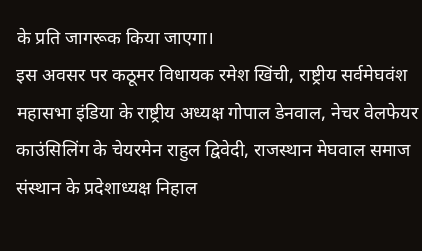के प्रति जागरूक किया जाएगा।
इस अवसर पर कठूमर विधायक रमेश खिंची, राष्ट्रीय सर्वमेघवंश महासभा इंडिया के राष्ट्रीय अध्यक्ष गोपाल डेनवाल, नेचर वेलफेयर काउंसिलिंग के चेयरमेन राहुल द्विवेदी, राजस्थान मेघवाल समाज संस्थान के प्रदेशाध्यक्ष निहाल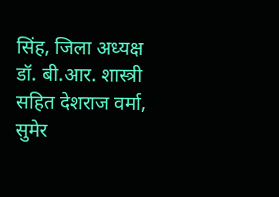सिंह, जिला अध्यक्ष डॉ. बी.आर. शास्त्री सहित देशराज वर्मा, सुमेर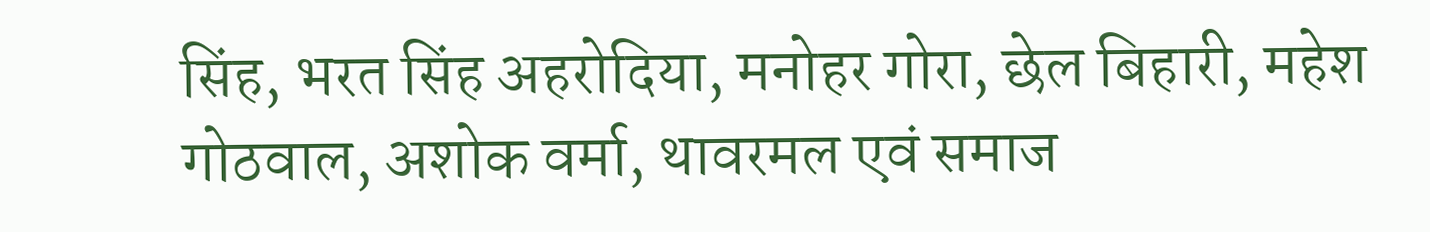सिंह, भरत सिंह अहरोदिया, मनोहर गोरा, छेल बिहारी, महेश गोठवाल, अशोक वर्मा, थावरमल एवं समाज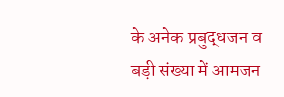के अनेक प्रबुद्धजन व बड़ी संख्या में आमजन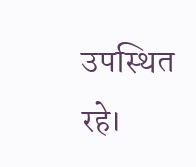उपस्थित रहे।